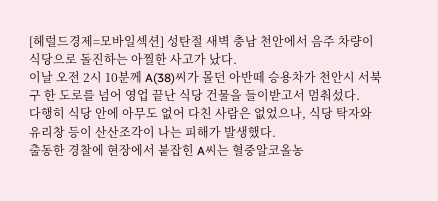[헤럴드경제=모바일섹션] 성탄절 새벽 충남 천안에서 음주 차량이 식당으로 돌진하는 아찔한 사고가 났다.
이날 오전 2시 10분께 A(38)씨가 몰던 아반떼 승용차가 천안시 서북구 한 도로를 넘어 영업 끝난 식당 건물을 들이받고서 멈춰섰다.
다행히 식당 안에 아무도 없어 다친 사람은 없었으나, 식당 탁자와 유리창 등이 산산조각이 나는 피해가 발생했다.
출동한 경찰에 현장에서 붙잡힌 A씨는 혈중알코올농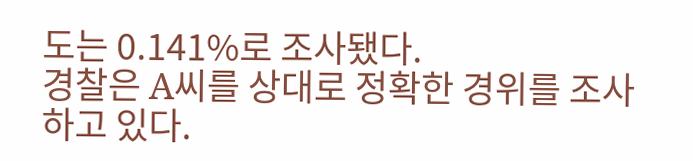도는 0.141%로 조사됐다.
경찰은 A씨를 상대로 정확한 경위를 조사하고 있다.